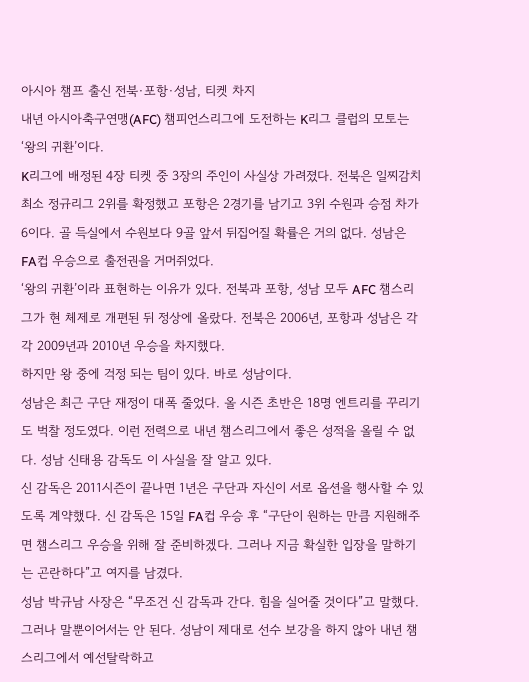아시아 챔프 출신 전북·포항·성남, 티켓 차지
내년 아시아축구연맹(AFC) 챔피언스리그에 도전하는 K리그 클럽의 모토는 ‘왕의 귀환’이다.
K리그에 배정된 4장 티켓 중 3장의 주인이 사실상 가려졌다. 전북은 일찌감치 최소 정규리그 2위를 확정했고 포항은 2경기를 남기고 3위 수원과 승점 차가 6이다. 골 득실에서 수원보다 9골 앞서 뒤집어질 확률은 거의 없다. 성남은 FA컵 우승으로 출전권을 거머쥐었다.
‘왕의 귀환’이라 표현하는 이유가 있다. 전북과 포항, 성남 모두 AFC 챔스리그가 현 체제로 개편된 뒤 정상에 올랐다. 전북은 2006년, 포항과 성남은 각각 2009년과 2010년 우승을 차지했다.
하지만 왕 중에 걱정 되는 팀이 있다. 바로 성남이다.
성남은 최근 구단 재정이 대폭 줄었다. 올 시즌 초반은 18명 엔트리를 꾸리기도 벅찰 정도였다. 이런 전력으로 내년 챔스리그에서 좋은 성적을 올릴 수 없다. 성남 신태용 감독도 이 사실을 잘 알고 있다.
신 감독은 2011시즌이 끝나면 1년은 구단과 자신이 서로 옵션을 행사할 수 있도록 계약했다. 신 감독은 15일 FA컵 우승 후 “구단이 원하는 만큼 지원해주면 챔스리그 우승을 위해 잘 준비하겠다. 그러나 지금 확실한 입장을 말하기는 곤란하다”고 여지를 남겼다.
성남 박규남 사장은 “무조건 신 감독과 간다. 힘을 실어줄 것이다”고 말했다. 그러나 말뿐이어서는 안 된다. 성남이 제대로 선수 보강을 하지 않아 내년 챔스리그에서 예선탈락하고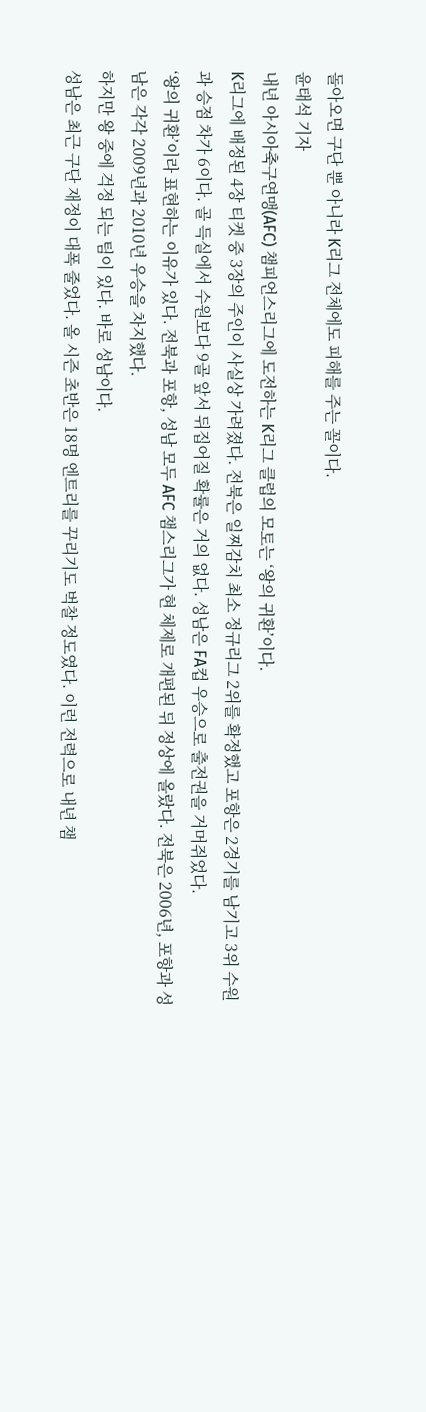돌아오면 구단 뿐 아니라 K리그 전체에도 피해를 주는 꼴이다.
윤태석 기자
내년 아시아축구연맹(AFC) 챔피언스리그에 도전하는 K리그 클럽의 모토는 ‘왕의 귀환’이다.
K리그에 배정된 4장 티켓 중 3장의 주인이 사실상 가려졌다. 전북은 일찌감치 최소 정규리그 2위를 확정했고 포항은 2경기를 남기고 3위 수원과 승점 차가 6이다. 골 득실에서 수원보다 9골 앞서 뒤집어질 확률은 거의 없다. 성남은 FA컵 우승으로 출전권을 거머쥐었다.
‘왕의 귀환’이라 표현하는 이유가 있다. 전북과 포항, 성남 모두 AFC 챔스리그가 현 체제로 개편된 뒤 정상에 올랐다. 전북은 2006년, 포항과 성남은 각각 2009년과 2010년 우승을 차지했다.
하지만 왕 중에 걱정 되는 팀이 있다. 바로 성남이다.
성남은 최근 구단 재정이 대폭 줄었다. 올 시즌 초반은 18명 엔트리를 꾸리기도 벅찰 정도였다. 이런 전력으로 내년 챔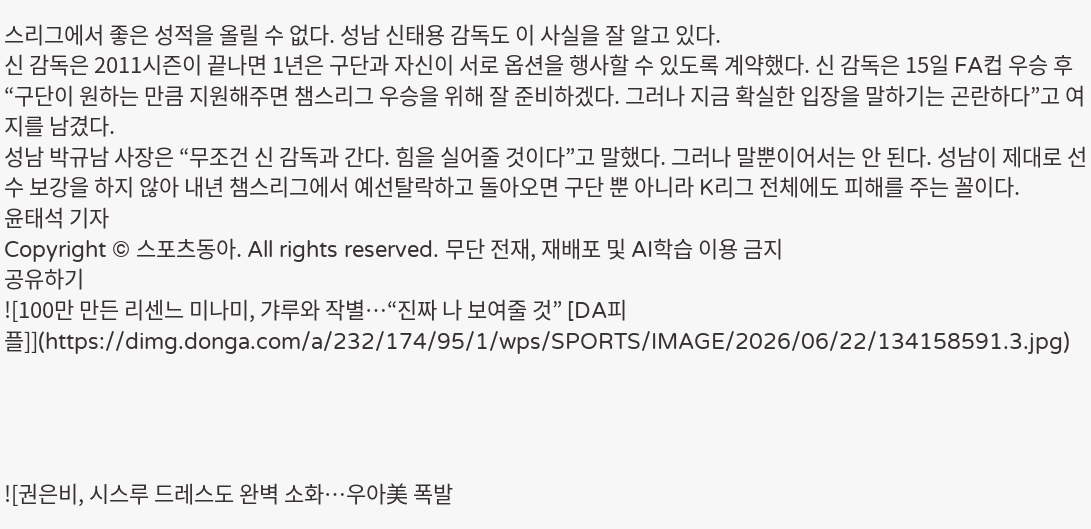스리그에서 좋은 성적을 올릴 수 없다. 성남 신태용 감독도 이 사실을 잘 알고 있다.
신 감독은 2011시즌이 끝나면 1년은 구단과 자신이 서로 옵션을 행사할 수 있도록 계약했다. 신 감독은 15일 FA컵 우승 후 “구단이 원하는 만큼 지원해주면 챔스리그 우승을 위해 잘 준비하겠다. 그러나 지금 확실한 입장을 말하기는 곤란하다”고 여지를 남겼다.
성남 박규남 사장은 “무조건 신 감독과 간다. 힘을 실어줄 것이다”고 말했다. 그러나 말뿐이어서는 안 된다. 성남이 제대로 선수 보강을 하지 않아 내년 챔스리그에서 예선탈락하고 돌아오면 구단 뿐 아니라 K리그 전체에도 피해를 주는 꼴이다.
윤태석 기자
Copyright © 스포츠동아. All rights reserved. 무단 전재, 재배포 및 AI학습 이용 금지
공유하기
![100만 만든 리센느 미나미, 갸루와 작별…“진짜 나 보여줄 것” [DA피플]](https://dimg.donga.com/a/232/174/95/1/wps/SPORTS/IMAGE/2026/06/22/134158591.3.jpg)




![권은비, 시스루 드레스도 완벽 소화…우아美 폭발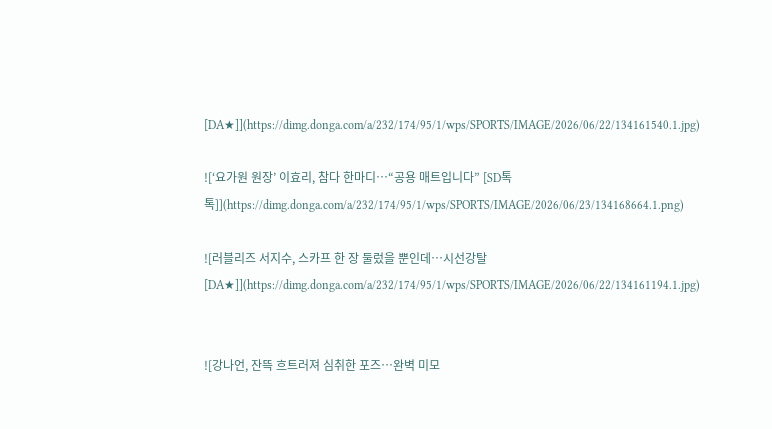[DA★]](https://dimg.donga.com/a/232/174/95/1/wps/SPORTS/IMAGE/2026/06/22/134161540.1.jpg)

![‘요가원 원장’ 이효리, 참다 한마디…“공용 매트입니다” [SD톡톡]](https://dimg.donga.com/a/232/174/95/1/wps/SPORTS/IMAGE/2026/06/23/134168664.1.png)

![러블리즈 서지수, 스카프 한 장 둘렀을 뿐인데…시선강탈 [DA★]](https://dimg.donga.com/a/232/174/95/1/wps/SPORTS/IMAGE/2026/06/22/134161194.1.jpg)


![강나언, 잔뜩 흐트러져 심취한 포즈…완벽 미모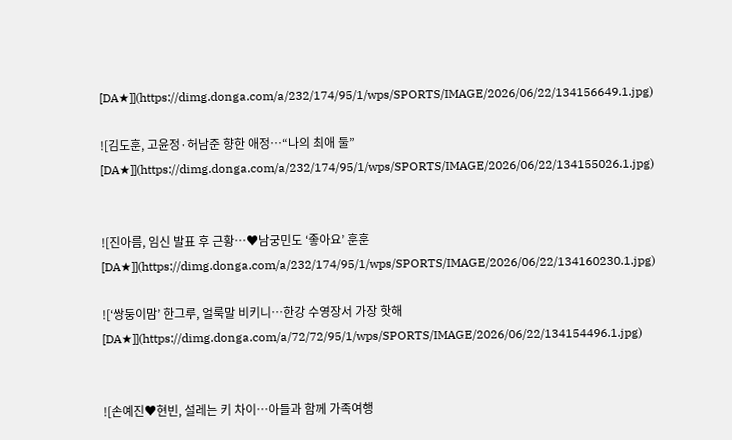[DA★]](https://dimg.donga.com/a/232/174/95/1/wps/SPORTS/IMAGE/2026/06/22/134156649.1.jpg)

![김도훈, 고윤정·허남준 향한 애정…“나의 최애 둘” [DA★]](https://dimg.donga.com/a/232/174/95/1/wps/SPORTS/IMAGE/2026/06/22/134155026.1.jpg)


![진아름, 임신 발표 후 근황…♥남궁민도 ‘좋아요’ 훈훈 [DA★]](https://dimg.donga.com/a/232/174/95/1/wps/SPORTS/IMAGE/2026/06/22/134160230.1.jpg)

![‘쌍둥이맘’ 한그루, 얼룩말 비키니…한강 수영장서 가장 핫해 [DA★]](https://dimg.donga.com/a/72/72/95/1/wps/SPORTS/IMAGE/2026/06/22/134154496.1.jpg)


![손예진♥현빈, 설레는 키 차이…아들과 함께 가족여행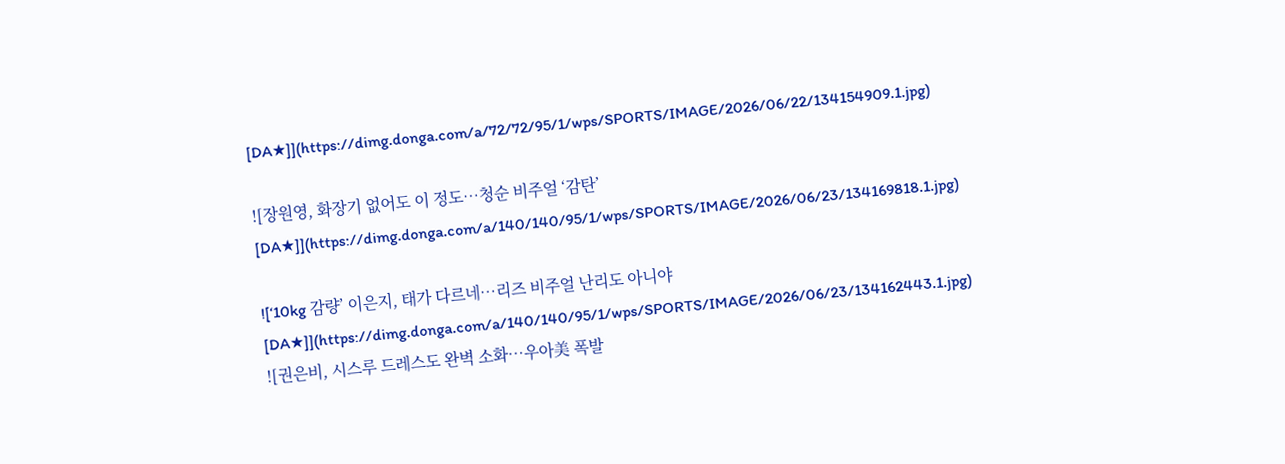[DA★]](https://dimg.donga.com/a/72/72/95/1/wps/SPORTS/IMAGE/2026/06/22/134154909.1.jpg)

![장원영, 화장기 없어도 이 정도…청순 비주얼 ‘감탄’ [DA★]](https://dimg.donga.com/a/140/140/95/1/wps/SPORTS/IMAGE/2026/06/23/134169818.1.jpg)

![‘10kg 감량’ 이은지, 태가 다르네…리즈 비주얼 난리도 아니야 [DA★]](https://dimg.donga.com/a/140/140/95/1/wps/SPORTS/IMAGE/2026/06/23/134162443.1.jpg)
![권은비, 시스루 드레스도 완벽 소화…우아美 폭발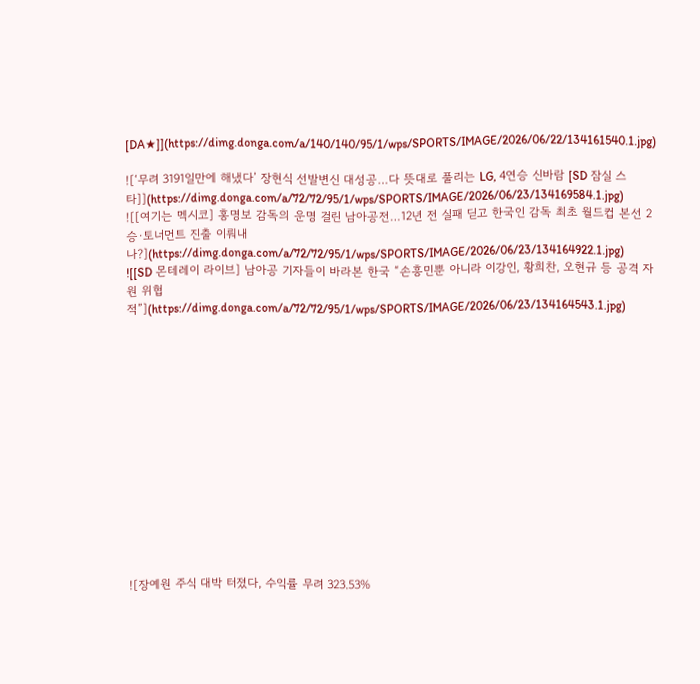[DA★]](https://dimg.donga.com/a/140/140/95/1/wps/SPORTS/IMAGE/2026/06/22/134161540.1.jpg)

![‘무려 3191일만에 해냈다’ 장현식 선발변신 대성공…다 뜻대로 풀리는 LG, 4연승 신바람 [SD 잠실 스타]](https://dimg.donga.com/a/72/72/95/1/wps/SPORTS/IMAGE/2026/06/23/134169584.1.jpg)
![[여기는 멕시코] 홍명보 감독의 운명 걸린 남아공전…12년 전 실패 딛고 한국인 감독 최초 월드컵 본선 2승·토너먼트 진출 이뤄내나?](https://dimg.donga.com/a/72/72/95/1/wps/SPORTS/IMAGE/2026/06/23/134164922.1.jpg)
![[SD 몬테레이 라이브] 남아공 기자들이 바라본 한국 “손흥민뿐 아니라 이강인, 황희찬, 오현규 등 공격 자원 위협적”](https://dimg.donga.com/a/72/72/95/1/wps/SPORTS/IMAGE/2026/06/23/134164543.1.jpg)














![장예원 주식 대박 터졌다, 수익률 무려 323.53%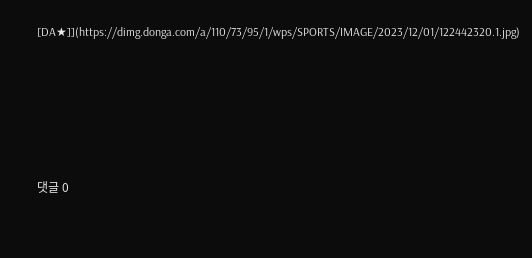[DA★]](https://dimg.donga.com/a/110/73/95/1/wps/SPORTS/IMAGE/2023/12/01/122442320.1.jpg)







댓글 0